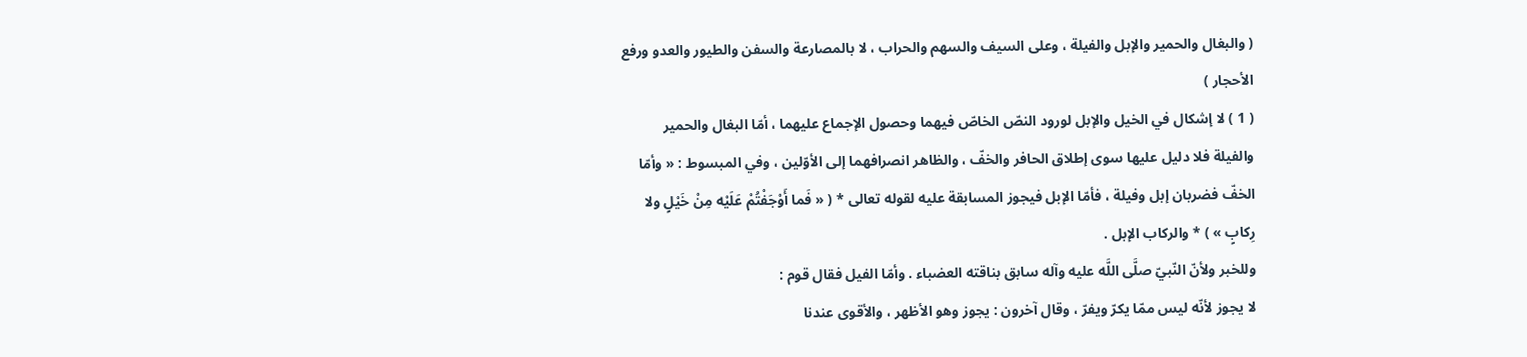( والبغال والحمير والإبل والفيلة ، وعلى السيف والسهم والحراب ، لا بالمصارعة والسفن والطيور والعدو ورفع الأحجار )
( 1 ) لا إشكال في الخيل والإبل لورود النصّ الخاصّ فيهما وحصول الإجماع عليهما ، أمّا البغال والحمير والفيلة فلا دليل عليها سوى إطلاق الحافر والخفّ ، والظاهر انصرافهما إلى الأوّلين ، وفي المبسوط : « وأمّا الخفّ فضربان إبل وفيلة ، فأمّا الإبل فيجوز المسابقة عليه لقوله تعالى * ( « فَما أَوْجَفْتُمْ عَلَيْه مِنْ خَيْلٍ ولا رِكابٍ » ) * والركاب الإبل .
وللخبر ولأنّ النّبيّ صلَّى اللَّه عليه وآله سابق بناقته العضباء . وأمّا الفيل فقال قوم :
لا يجوز لأنّه ليس ممّا يكرّ ويفرّ ، وقال آخرون : يجوز وهو الأظهر ، والأقوى عندنا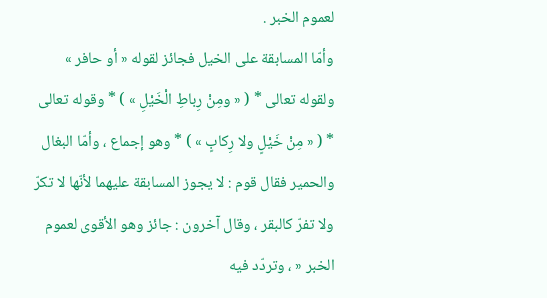لعموم الخبر .
وأمّا المسابقة على الخيل فجائز لقوله « أو حافر » ولقوله تعالى * ( « ومِنْ رِباطِ الْخَيْلِ » ) * وقوله تعالى * ( « مِنْ خَيْلٍ ولا رِكابٍ » ) * وهو إجماع ، وأمّا البغال والحمير فقال قوم : لا يجوز المسابقة عليهما لأنّها لا تكرّ ولا تفرّ كالبقر ، وقال آخرون : جائز وهو الأقوى لعموم الخبر « ، وتردّد فيه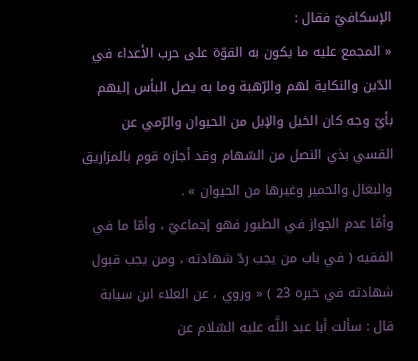الإسكافيّ فقال :
« المجمع عليه ما يكون به القوّة على حرب الأعداء في الدّين والنكاية لهم والرّهبة وما به يصل البأس إليهم بأيّ وجه كان الخيل والإبل من الحيوان والرّمي عن القسي بذي النصل من السّهام وقد أجازه قوم بالمزاريق والبغال والحمير وغيرها من الحيوان » .
وأمّا عدم الجواز في الطيور فهو إجماعيّ ، وأمّا ما في الفقيه ( في باب من يجب ردّ شهادته ، ومن يجب قبول شهادته في خبره 23 ) « وروي ، عن العلاء ابن سيابة قال : سألت أبا عبد اللَّه عليه السّلام عن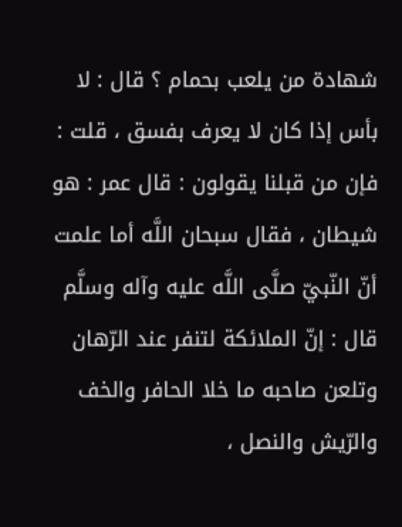شهادة من يلعب بحمام ؟ قال : لا بأس إذا كان لا يعرف بفسق ، قلت : فإن من قبلنا يقولون : قال عمر : هو شيطان ، فقال سبحان اللَّه أما علمت أنّ النّبيّ صلَّى اللَّه عليه وآله وسلَّم قال : إنّ الملائكة لتنفر عند الرّهان وتلعن صاحبه ما خلا الحافر والخف والرّيش والنصل ،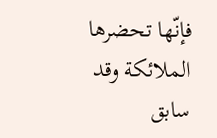فإنّها تحضرها الملائكة وقد سابق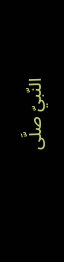النّبيّ صلَّى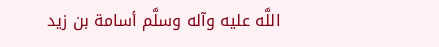اللَّه عليه وآله وسلَّم أسامة بن زيد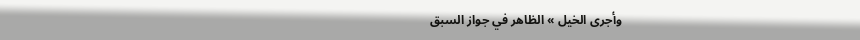وأجرى الخيل » الظاهر في جواز السبق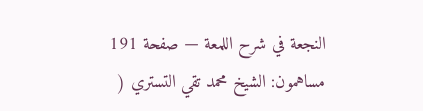النجعة في شرح اللمعة — صفحة 191
مساهمون: الشيخ محمد تقي التستري (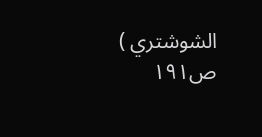الشوشتري )
ص١٩١